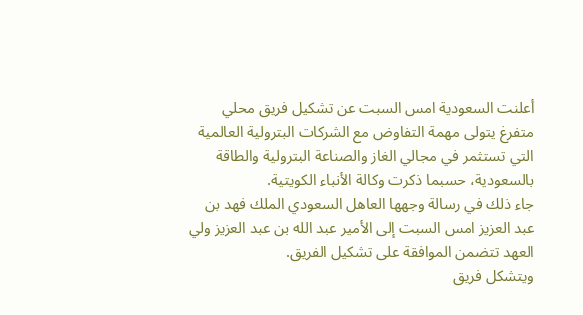أعلنت السعودية امس السبت عن تشكيل فريق محلي متفرغ يتولى مهمة التفاوض مع الشركات البترولية العالمية التي تستثمر في مجالي الغاز والصناعة البترولية والطاقة بالسعودية، حسبما ذكرت وكالة الأنباء الكويتية.
جاء ذلك في رسالة وجهها العاهل السعودي الملك فهد بن عبد العزيز امس السبت إلى الأمير عبد الله بن عبد العزيز ولي العهد تتضمن الموافقة على تشكيل الفريق.
ويتشكل فريق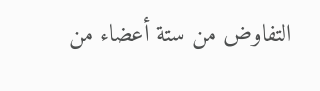التفاوض من ستة أعضاء من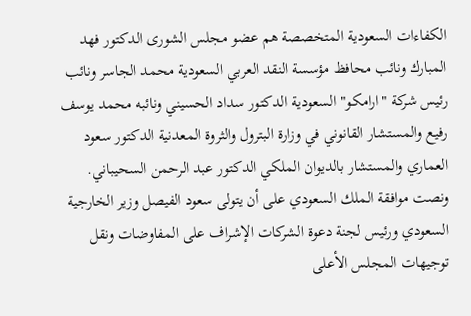الكفاءات السعودية المتخصصة هم عضو مجلس الشورى الدكتور فهد المبارك ونائب محافظ مؤسسة النقد العربي السعودية محمد الجاسر ونائب رئيس شركة "ارامكو" السعودية الدكتور سداد الحسيني ونائبه محمد يوسف رفيع والمستشار القانوني في وزارة البترول والثروة المعدنية الدكتور سعود العماري والمستشار بالديوان الملكي الدكتور عبد الرحمن السحيباني.
ونصت موافقة الملك السعودي على أن يتولى سعود الفيصل وزير الخارجية السعودي ورئيس لجنة دعوة الشركات الإشراف على المفاوضات ونقل توجيهات المجلس الأعلى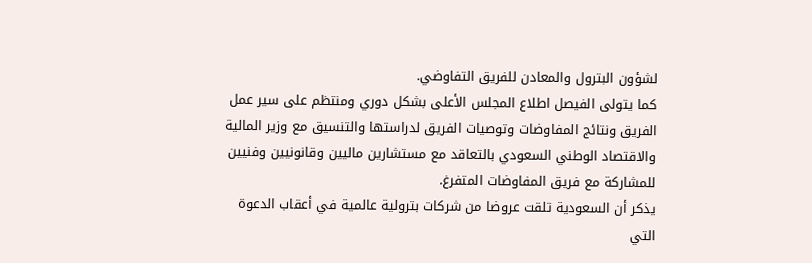لشؤون البترول والمعادن للفريق التفاوضي.
كما يتولى الفيصل اطلاع المجلس الأعلى بشكل دوري ومنتظم على سير عمل الفريق ونتائج المفاوضات وتوصيات الفريق لدراستها والتنسيق مع وزير المالية والاقتصاد الوطني السعودي بالتعاقد مع مستشارين ماليين وقانونيين وفنيين للمشاركة مع فريق المفاوضات المتفرغ.
يذكر أن السعودية تلقت عروضا من شركات بترولية عالمية في أعقاب الدعوة التي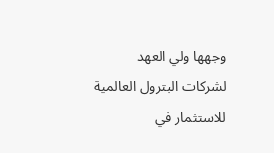وجهها ولي العهد لشركات البترول العالمية للاستثمار في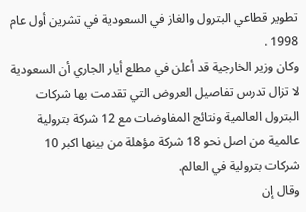تطوير قطاعي البترول والغاز في السعودية في تشرين أول عام 1998 .
وكان وزير الخارجية قد أعلن في مطلع أيار الجاري أن السعودية لا تزال تدرس تفاصيل العروض التي تقدمت بها شركات البترول العالمية ونتائج المفاوضات مع 12 شركة بترولية عالمية من اصل نحو 18 شركة مؤهلة من بينها اكبر 10 شركات بترولية في العالم.
وقال إن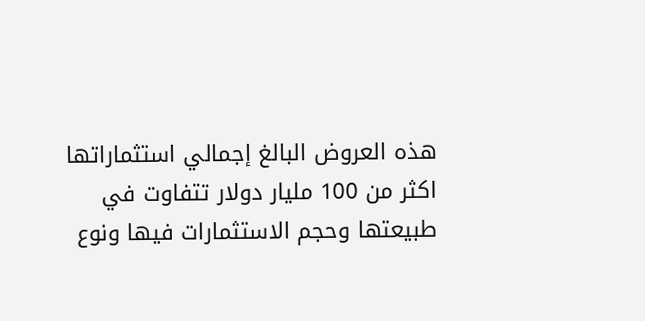هذه العروض البالغ إجمالي استثماراتها اكثر من 100 مليار دولار تتفاوت في طبيعتها وحجم الاستثمارات فيها ونوع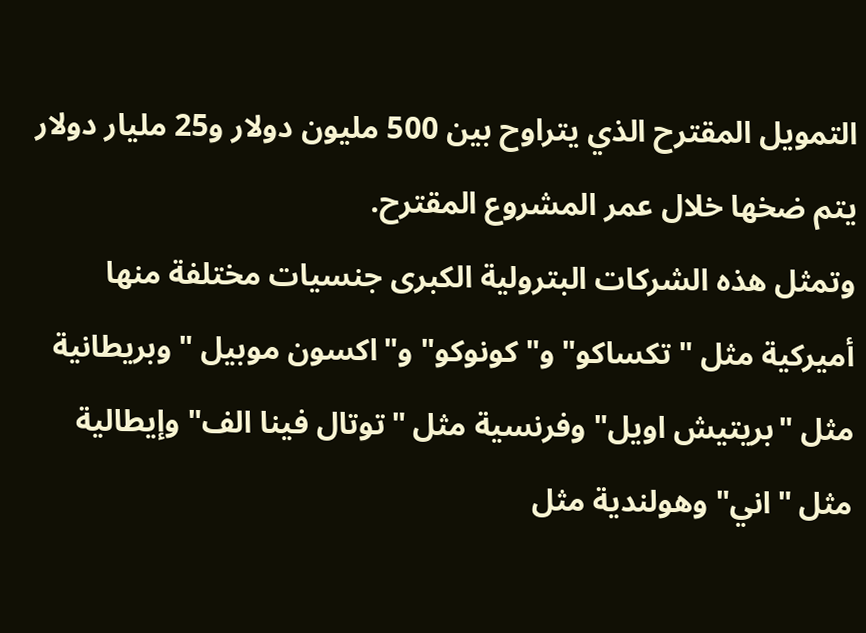التمويل المقترح الذي يتراوح بين 500 مليون دولار و25 مليار دولار يتم ضخها خلال عمر المشروع المقترح.
وتمثل هذه الشركات البترولية الكبرى جنسيات مختلفة منها أميركية مثل "تكساكو" و"كونوكو" و"اكسون موبيل " وبريطانية مثل "بريتيش اويل" وفرنسية مثل "توتال فينا الف" وإيطالية مثل "اني" وهولندية مثل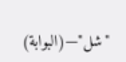"شل"—(البوابة)